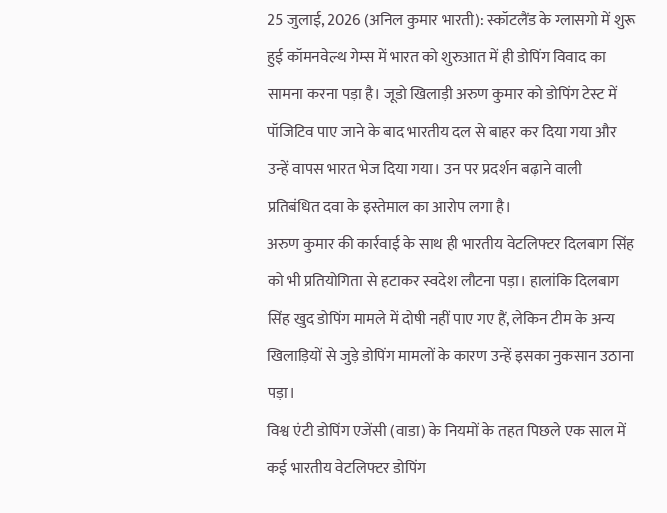25 जुलाई, 2026 (अनिल कुमार भारती): स्कॉटलैंड के ग्लासगो में शुरू हुई कॉमनवेल्थ गेम्स में भारत को शुरुआत में ही डोपिंग विवाद का सामना करना पड़ा है। जूडो खिलाड़ी अरुण कुमार को डोपिंग टेस्ट में पॉजिटिव पाए जाने के बाद भारतीय दल से बाहर कर दिया गया और उन्हें वापस भारत भेज दिया गया। उन पर प्रदर्शन बढ़ाने वाली प्रतिबंधित दवा के इस्तेमाल का आरोप लगा है।
अरुण कुमार की कार्रवाई के साथ ही भारतीय वेटलिफ्टर दिलबाग सिंह को भी प्रतियोगिता से हटाकर स्वदेश लौटना पड़ा। हालांकि दिलबाग सिंह खुद डोपिंग मामले में दोषी नहीं पाए गए हैं, लेकिन टीम के अन्य खिलाड़ियों से जुड़े डोपिंग मामलों के कारण उन्हें इसका नुकसान उठाना पड़ा।
विश्व एंटी डोपिंग एजेंसी (वाडा) के नियमों के तहत पिछले एक साल में कई भारतीय वेटलिफ्टर डोपिंग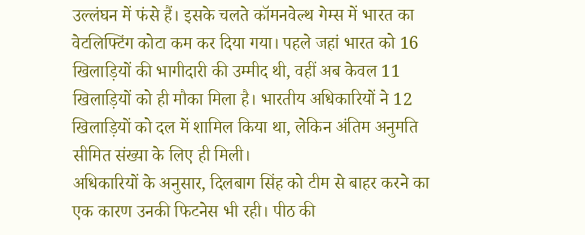उल्लंघन में फंसे हैं। इसके चलते कॉमनवेल्थ गेम्स में भारत का वेटलिफ्टिंग कोटा कम कर दिया गया। पहले जहां भारत को 16 खिलाड़ियों की भागीदारी की उम्मीद थी, वहीं अब केवल 11 खिलाड़ियों को ही मौका मिला है। भारतीय अधिकारियों ने 12 खिलाड़ियों को दल में शामिल किया था, लेकिन अंतिम अनुमति सीमित संख्या के लिए ही मिली।
अधिकारियों के अनुसार, दिलबाग सिंह को टीम से बाहर करने का एक कारण उनकी फिटनेस भी रही। पीठ की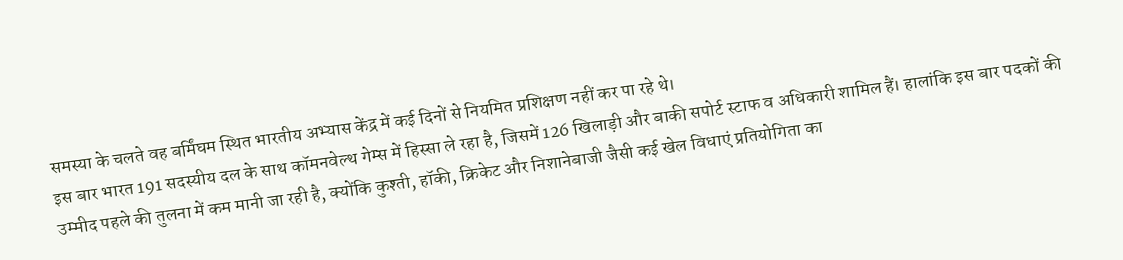समस्या के चलते वह बर्मिंघम स्थित भारतीय अभ्यास केंद्र में कई दिनों से नियमित प्रशिक्षण नहीं कर पा रहे थे।
इस बार भारत 191 सदस्यीय दल के साथ कॉमनवेल्थ गेम्स में हिस्सा ले रहा है, जिसमें 126 खिलाड़ी और बाकी सपोर्ट स्टाफ व अधिकारी शामिल हैं। हालांकि इस बार पदकों की उम्मीद पहले की तुलना में कम मानी जा रही है, क्योंकि कुश्ती, हॉकी, क्रिकेट और निशानेबाजी जैसी कई खेल विधाएं प्रतियोगिता का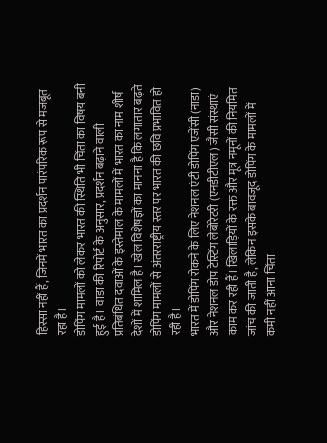हिस्सा नहीं हैं, जिनमें भारत का प्रदर्शन पारंपरिक रूप से मजबूत रहा है।
डोपिंग मामलों को लेकर भारत की स्थिति भी चिंता का विषय बनी हुई है। वाडा की रिपोर्ट के अनुसार, प्रदर्शन बढ़ाने वाली प्रतिबंधित दवाओं के इस्तेमाल के मामलों में भारत का नाम शीर्ष देशों में शामिल है। खेल विशेषज्ञों का मानना है कि लगातार बढ़ते डोपिंग मामलों से अंतरराष्ट्रीय स्तर पर भारत की छवि प्रभावित हो रही है।
भारत में डोपिंग रोकने के लिए नेशनल एंटी डोपिंग एजेंसी (नाडा) और नेशनल डोप टेस्टिंग लेबोरेटरी (एनडीटीएल) जैसी संस्थाएं काम कर रही हैं। खिलाड़ियों के रक्त और मूत्र नमूनों की नियमित जांच की जाती है, लेकिन इसके बावजूद डोपिंग के मामलों में कमी नहीं आना चिंता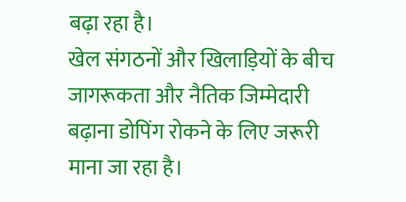बढ़ा रहा है।
खेल संगठनों और खिलाड़ियों के बीच जागरूकता और नैतिक जिम्मेदारी बढ़ाना डोपिंग रोकने के लिए जरूरी माना जा रहा है।